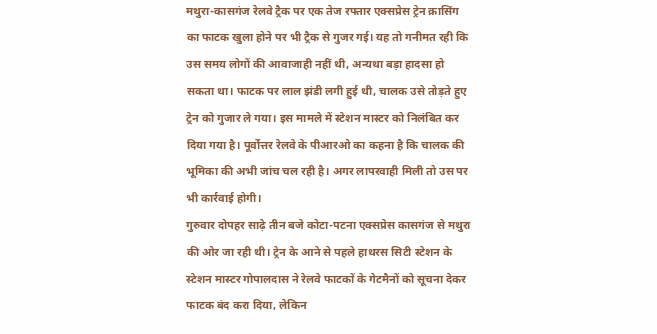मथुरा-कासगंज रेलवे ट्रैक पर एक तेज रफ्तार एक्सप्रेस ट्रेन क्रासिंग का फाटक खुला होने पर भी ट्रैक से गुजर गई। यह तो गनीमत रही कि उस समय लोगों की आवाजाही नहीं थी, अन्यथा बड़ा हादसा हो सकता था। फाटक पर लाल झंडी लगी हुई थी, चालक उसे तोड़ते हुए ट्रेन को गुजार ले गया। इस मामले में स्टेशन मास्टर को निलंबित कर दिया गया है। पूर्वोत्तर रेलवे के पीआरओ का कहना है कि चालक की भूमिका की अभी जांच चल रही है। अगर लापरवाही मिली तो उस पर भी कार्रवाई होगी।
गुरुवार दोपहर साढ़े तीन बजे कोटा-पटना एक्सप्रेस कासगंज से मथुरा की ओर जा रही थी। ट्रेन के आने से पहले हाथरस सिटी स्टेशन के स्टेशन मास्टर गोपालदास ने रेलवे फाटकों के गेटमैनों को सूचना देकर फाटक बंद करा दिया, लेकिन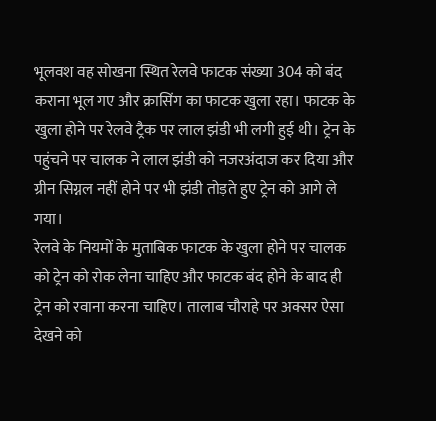भूलवश वह सोखना स्थित रेलवे फाटक संख्या 304 को बंद कराना भूल गए और क्रासिंग का फाटक खुला रहा। फाटक के खुला होने पर रेलवे ट्रैक पर लाल झंडी भी लगी हुई थी। ट्रेन के पहुंचने पर चालक ने लाल झंडी को नजरअंदाज कर दिया और ग्रीन सिग्नल नहीं होने पर भी झंडी तोड़ते हुए ट्रेन को आगे ले गया।
रेलवे के नियमों के मुताबिक फाटक के खुला होने पर चालक को ट्रेन को रोक लेना चाहिए और फाटक बंद होने के बाद ही ट्रेन को रवाना करना चाहिए। तालाब चौराहे पर अक्सर ऐसा देखने को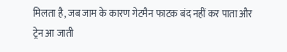मिलता है, जब जाम के कारण गेटमैन फाटक बंद नहीं कर पाता और ट्रेन आ जाती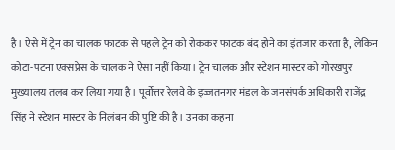है। ऐसे में ट्रेन का चालक फाटक से पहले ट्रेन को रोककर फाटक बंद होने का इंतजार करता है, लेकिन कोटा-पटना एक्सप्रेस के चालक ने ऐसा नहीं किया। ट्रेन चालक और स्टेशन मास्टर को गोरखपुर मुख्यालय तलब कर लिया गया है। पूर्वोत्तर रेलवे के इज्जतनगर मंडल के जनसंपर्क अधिकारी राजेंद्र सिंह ने स्टेशन मास्टर के निलंबन की पुष्टि की है। उनका कहना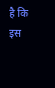है कि इस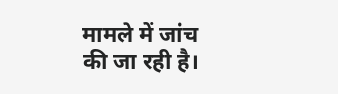मामले में जांच की जा रही है।